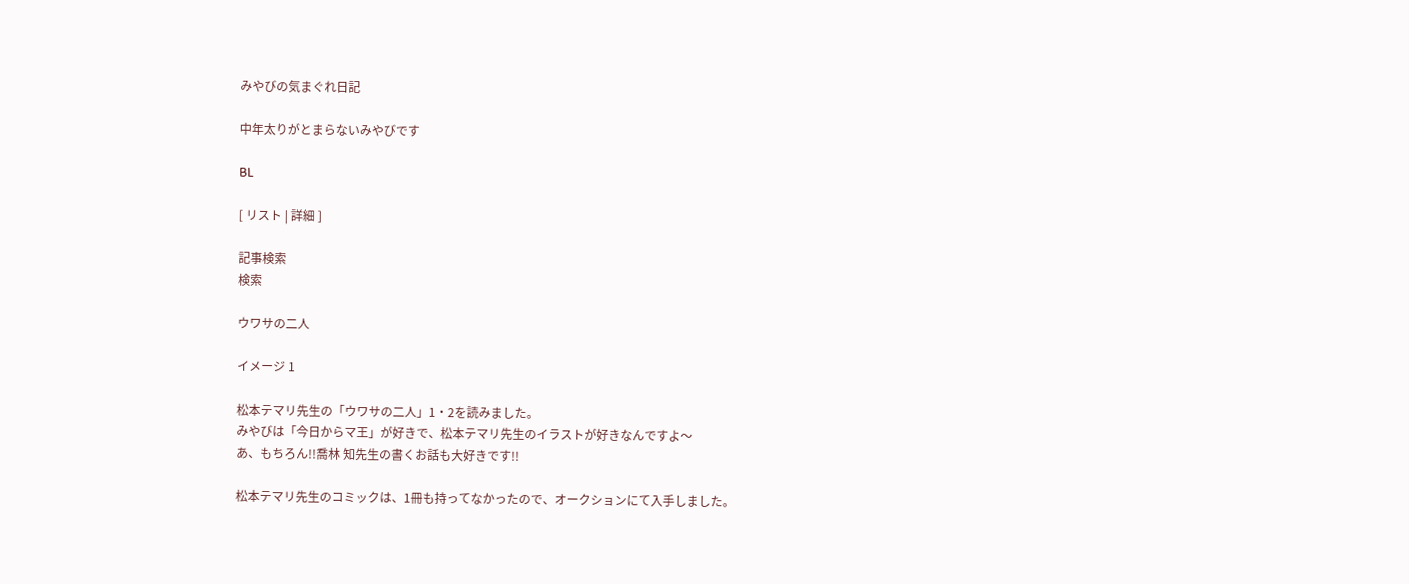みやびの気まぐれ日記

中年太りがとまらないみやびです

BL

[ リスト | 詳細 ]

記事検索
検索

ウワサの二人

イメージ 1

松本テマリ先生の「ウワサの二人」1・2を読みました。
みやびは「今日からマ王」が好きで、松本テマリ先生のイラストが好きなんですよ〜
あ、もちろん!!喬林 知先生の書くお話も大好きです!!

松本テマリ先生のコミックは、1冊も持ってなかったので、オークションにて入手しました。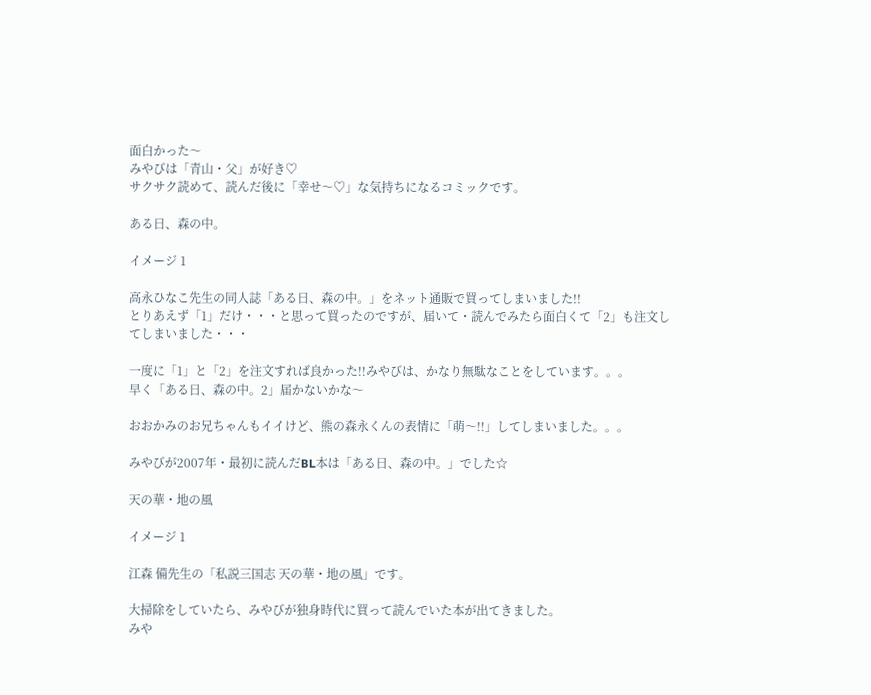面白かった〜
みやびは「青山・父」が好き♡
サクサク読めて、読んだ後に「幸せ〜♡」な気持ちになるコミックです。

ある日、森の中。

イメージ 1

高永ひなこ先生の同人誌「ある日、森の中。」をネット通販で買ってしまいました!!
とりあえず「1」だけ・・・と思って買ったのですが、届いて・読んでみたら面白くて「2」も注文してしまいました・・・

一度に「1」と「2」を注文すれば良かった!!みやびは、かなり無駄なことをしています。。。
早く「ある日、森の中。2」届かないかな〜

おおかみのお兄ちゃんもイイけど、熊の森永くんの表情に「萌〜!!」してしまいました。。。

みやびが2007年・最初に読んだBL本は「ある日、森の中。」でした☆

天の華・地の風

イメージ 1

江森 備先生の「私説三国志 天の華・地の風」です。

大掃除をしていたら、みやびが独身時代に買って読んでいた本が出てきました。
みや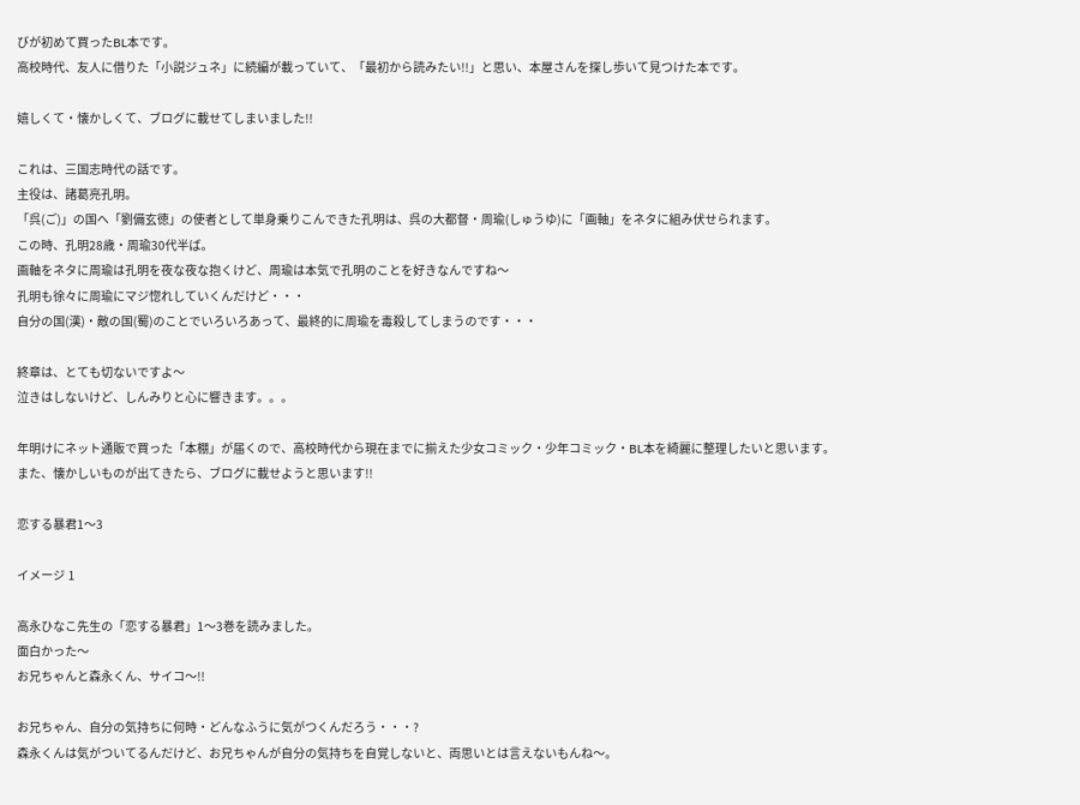びが初めて買ったBL本です。
高校時代、友人に借りた「小説ジュネ」に続編が載っていて、「最初から読みたい!!」と思い、本屋さんを探し歩いて見つけた本です。

嬉しくて・懐かしくて、ブログに載せてしまいました!!

これは、三国志時代の話です。
主役は、諸葛亮孔明。
「呉(ご)」の国へ「劉備玄徳」の使者として単身乗りこんできた孔明は、呉の大都督・周瑜(しゅうゆ)に「画軸」をネタに組み伏せられます。
この時、孔明28歳・周瑜30代半ば。
画軸をネタに周瑜は孔明を夜な夜な抱くけど、周瑜は本気で孔明のことを好きなんですね〜
孔明も徐々に周瑜にマジ惚れしていくんだけど・・・
自分の国(漢)・敵の国(蜀)のことでいろいろあって、最終的に周瑜を毒殺してしまうのです・・・

終章は、とても切ないですよ〜
泣きはしないけど、しんみりと心に響きます。。。

年明けにネット通販で買った「本棚」が届くので、高校時代から現在までに揃えた少女コミック・少年コミック・BL本を綺麗に整理したいと思います。
また、懐かしいものが出てきたら、ブログに載せようと思います!!

恋する暴君1〜3

イメージ 1

高永ひなこ先生の「恋する暴君」1〜3巻を読みました。
面白かった〜
お兄ちゃんと森永くん、サイコ〜!!

お兄ちゃん、自分の気持ちに何時・どんなふうに気がつくんだろう・・・?
森永くんは気がついてるんだけど、お兄ちゃんが自分の気持ちを自覚しないと、両思いとは言えないもんね〜。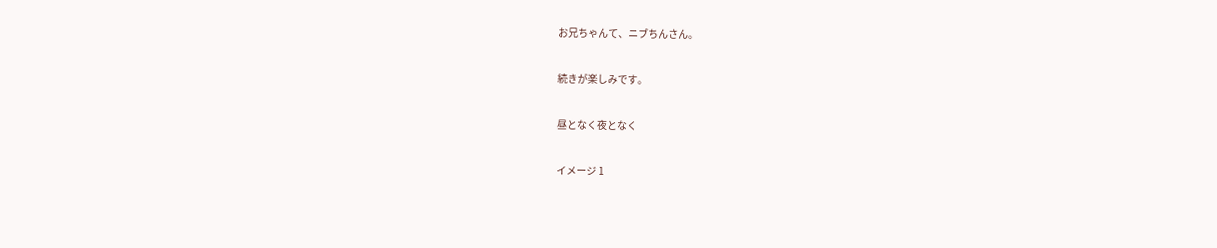お兄ちゃんて、ニブちんさん。

続きが楽しみです。

昼となく夜となく

イメージ 1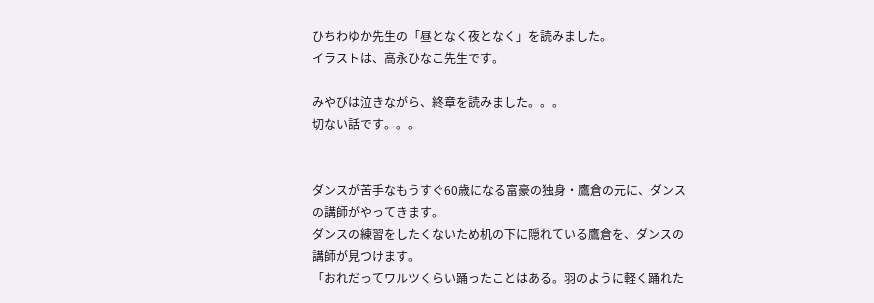ひちわゆか先生の「昼となく夜となく」を読みました。
イラストは、高永ひなこ先生です。

みやびは泣きながら、終章を読みました。。。
切ない話です。。。


ダンスが苦手なもうすぐ60歳になる富豪の独身・鷹倉の元に、ダンスの講師がやってきます。
ダンスの練習をしたくないため机の下に隠れている鷹倉を、ダンスの講師が見つけます。
「おれだってワルツくらい踊ったことはある。羽のように軽く踊れた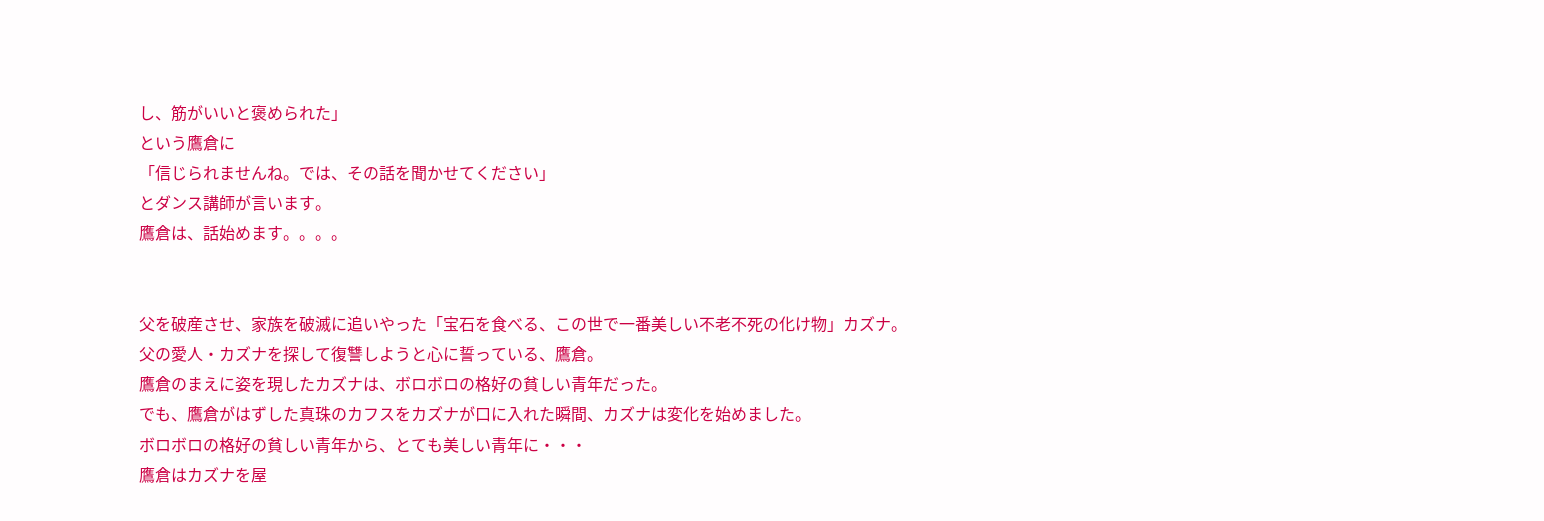し、筋がいいと褒められた」
という鷹倉に
「信じられませんね。では、その話を聞かせてください」
とダンス講師が言います。
鷹倉は、話始めます。。。。


父を破産させ、家族を破滅に追いやった「宝石を食べる、この世で一番美しい不老不死の化け物」カズナ。
父の愛人・カズナを探して復讐しようと心に誓っている、鷹倉。
鷹倉のまえに姿を現したカズナは、ボロボロの格好の貧しい青年だった。
でも、鷹倉がはずした真珠のカフスをカズナが口に入れた瞬間、カズナは変化を始めました。
ボロボロの格好の貧しい青年から、とても美しい青年に・・・
鷹倉はカズナを屋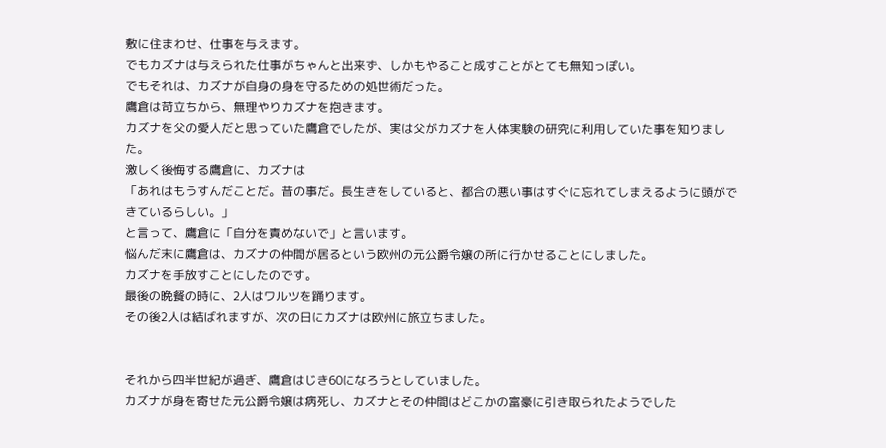敷に住まわせ、仕事を与えます。
でもカズナは与えられた仕事がちゃんと出来ず、しかもやること成すことがとても無知っぽい。
でもそれは、カズナが自身の身を守るための処世術だった。
鷹倉は苛立ちから、無理やりカズナを抱きます。
カズナを父の愛人だと思っていた鷹倉でしたが、実は父がカズナを人体実験の研究に利用していた事を知りました。
激しく後悔する鷹倉に、カズナは
「あれはもうすんだことだ。昔の事だ。長生きをしていると、都合の悪い事はすぐに忘れてしまえるように頭ができているらしい。」
と言って、鷹倉に「自分を責めないで」と言います。
悩んだ末に鷹倉は、カズナの仲間が居るという欧州の元公爵令嬢の所に行かせることにしました。
カズナを手放すことにしたのです。
最後の晩餐の時に、2人はワルツを踊ります。
その後2人は結ばれますが、次の日にカズナは欧州に旅立ちました。


それから四半世紀が過ぎ、鷹倉はじき60になろうとしていました。
カズナが身を寄せた元公爵令嬢は病死し、カズナとその仲間はどこかの富豪に引き取られたようでした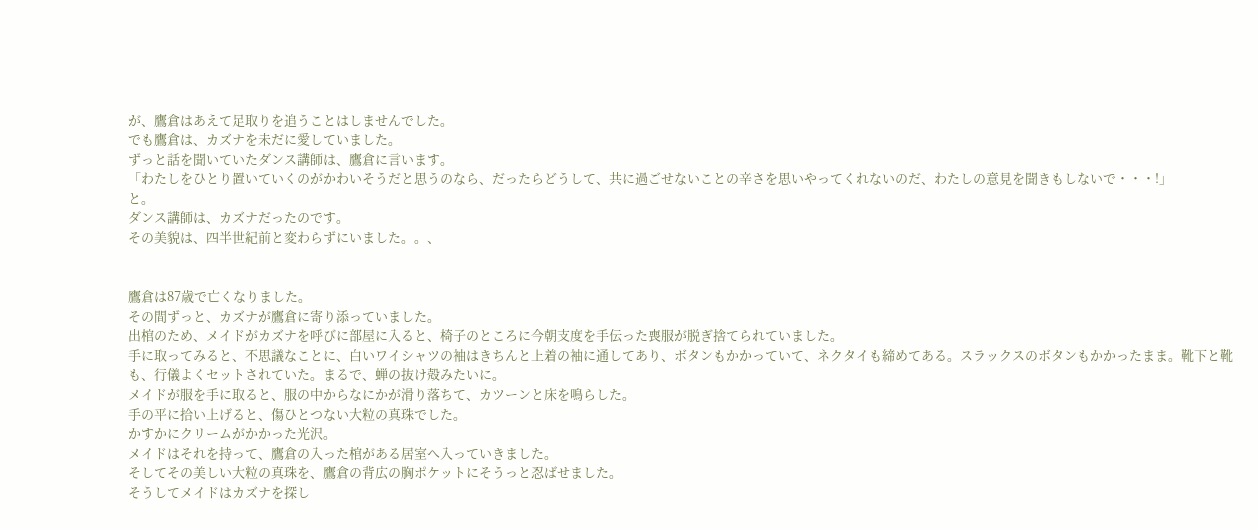が、鷹倉はあえて足取りを追うことはしませんでした。
でも鷹倉は、カズナを未だに愛していました。
ずっと話を聞いていたダンス講師は、鷹倉に言います。
「わたしをひとり置いていくのがかわいそうだと思うのなら、だったらどうして、共に過ごせないことの辛さを思いやってくれないのだ、わたしの意見を聞きもしないで・・・!」
と。
ダンス講師は、カズナだったのです。
その美貌は、四半世紀前と変わらずにいました。。、


鷹倉は87歳で亡くなりました。
その間ずっと、カズナが鷹倉に寄り添っていました。
出棺のため、メイドがカズナを呼びに部屋に入ると、椅子のところに今朝支度を手伝った喪服が脱ぎ捨てられていました。
手に取ってみると、不思議なことに、白いワイシャツの袖はきちんと上着の袖に通してあり、ボタンもかかっていて、ネクタイも締めてある。スラックスのボタンもかかったまま。靴下と靴も、行儀よくセットされていた。まるで、蝉の抜け殻みたいに。
メイドが服を手に取ると、服の中からなにかが滑り落ちて、カツーンと床を鳴らした。
手の平に拾い上げると、傷ひとつない大粒の真珠でした。
かすかにクリームがかかった光沢。
メイドはそれを持って、鷹倉の入った棺がある居室へ入っていきました。
そしてその美しい大粒の真珠を、鷹倉の背広の胸ポケットにそうっと忍ばせました。
そうしてメイドはカズナを探し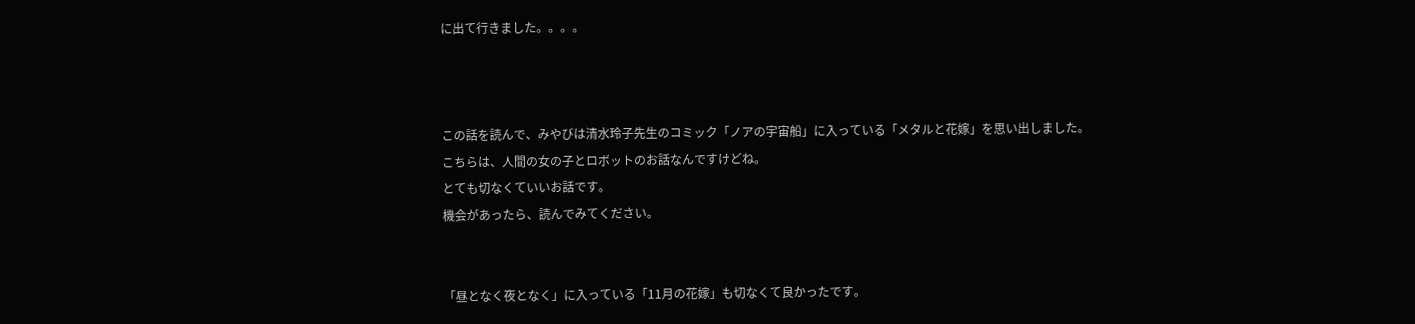に出て行きました。。。。



この話を読んで、みやびは清水玲子先生のコミック「ノアの宇宙船」に入っている「メタルと花嫁」を思い出しました。
こちらは、人間の女の子とロボットのお話なんですけどね。
とても切なくていいお話です。
機会があったら、読んでみてください。


「昼となく夜となく」に入っている「11月の花嫁」も切なくて良かったです。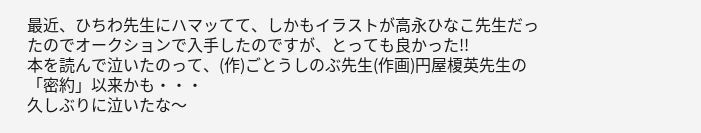最近、ひちわ先生にハマッてて、しかもイラストが高永ひなこ先生だったのでオークションで入手したのですが、とっても良かった!!
本を読んで泣いたのって、(作)ごとうしのぶ先生(作画)円屋榎英先生の「密約」以来かも・・・
久しぶりに泣いたな〜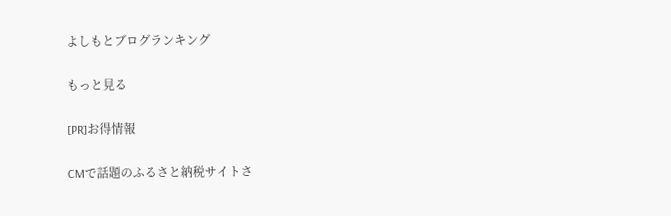よしもとブログランキング

もっと見る

[PR]お得情報

CMで話題のふるさと納税サイトさ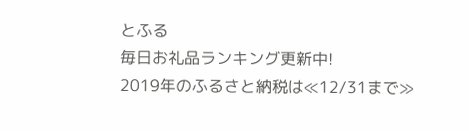とふる
毎日お礼品ランキング更新中!
2019年のふるさと納税は≪12/31まで≫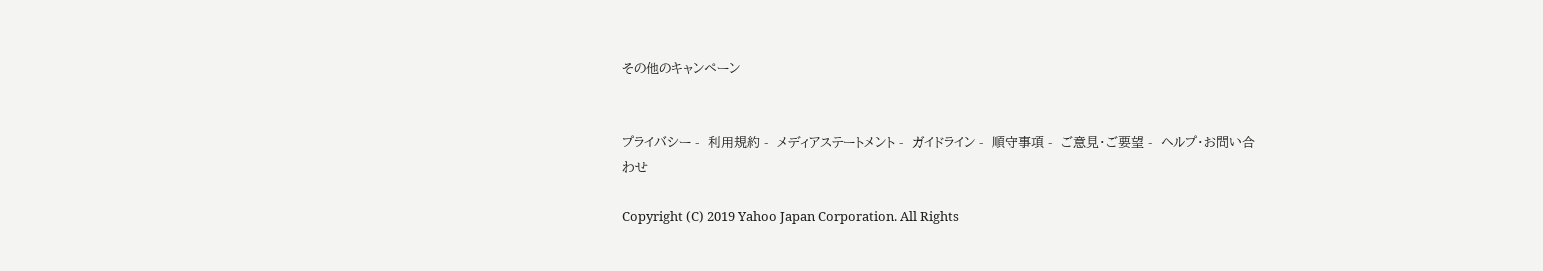その他のキャンペーン


プライバシー -  利用規約 -  メディアステートメント -  ガイドライン -  順守事項 -  ご意見・ご要望 -  ヘルプ・お問い合わせ

Copyright (C) 2019 Yahoo Japan Corporation. All Rights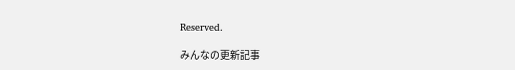Reserved.

みんなの更新記事